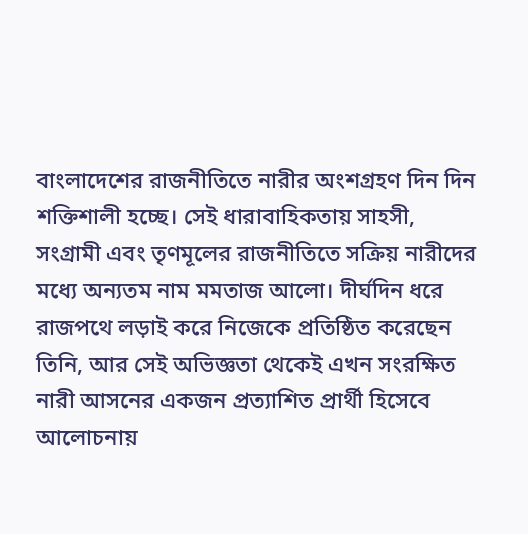বাংলাদেশের রাজনীতিতে নারীর অংশগ্রহণ দিন দিন শক্তিশালী হচ্ছে। সেই ধারাবাহিকতায় সাহসী, সংগ্রামী এবং তৃণমূলের রাজনীতিতে সক্রিয় নারীদের মধ্যে অন্যতম নাম মমতাজ আলো। দীর্ঘদিন ধরে রাজপথে লড়াই করে নিজেকে প্রতিষ্ঠিত করেছেন তিনি, আর সেই অভিজ্ঞতা থেকেই এখন সংরক্ষিত নারী আসনের একজন প্রত্যাশিত প্রার্থী হিসেবে আলোচনায়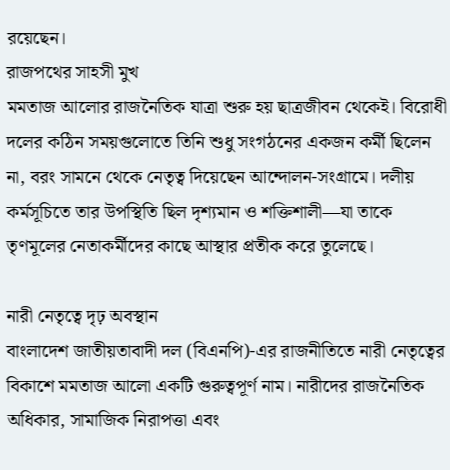রয়েছেন।
রাজপথের সাহসী মুখ
মমতাজ আলোর রাজনৈতিক যাত্রা শুরু হয় ছাত্রজীবন থেকেই। বিরোধী দলের কঠিন সময়গুলোতে তিনি শুধু সংগঠনের একজন কর্মী ছিলেন না, বরং সামনে থেকে নেতৃত্ব দিয়েছেন আন্দোলন-সংগ্রামে। দলীয় কর্মসূচিতে তার উপস্থিতি ছিল দৃশ্যমান ও শক্তিশালী—যা তাকে তৃণমূলের নেতাকর্মীদের কাছে আস্থার প্রতীক করে তুলেছে।

নারী নেতৃত্বে দৃঢ় অবস্থান
বাংলাদেশ জাতীয়তাবাদী দল (বিএনপি)-এর রাজনীতিতে নারী নেতৃত্বের বিকাশে মমতাজ আলো একটি গুরুত্বপূর্ণ নাম। নারীদের রাজনৈতিক অধিকার, সামাজিক নিরাপত্তা এবং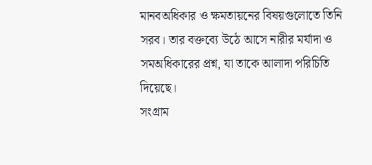মানবঅধিকার ও ক্ষমতায়নের বিষয়গুলোতে তিনি সরব। তার বক্তব্যে উঠে আসে নারীর মর্যাদা ও সমঅধিকারের প্রশ্ন, যা তাকে আলাদা পরিচিতি দিয়েছে।
সংগ্রাম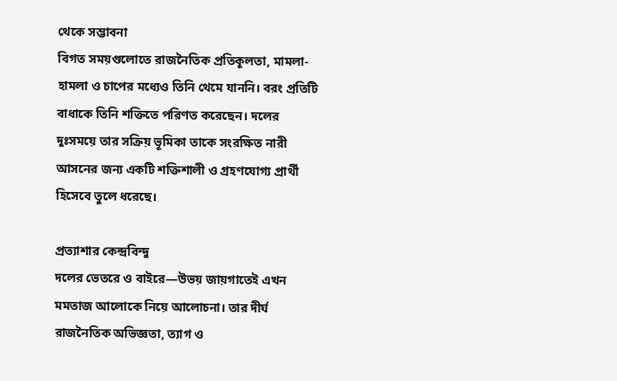থেকে সম্ভাবনা
বিগত সময়গুলোতে রাজনৈতিক প্রতিকূলতা, মামলা-হামলা ও চাপের মধ্যেও তিনি থেমে যাননি। বরং প্রতিটি বাধাকে তিনি শক্তিতে পরিণত করেছেন। দলের দুঃসময়ে তার সক্রিয় ভূমিকা তাকে সংরক্ষিত নারী আসনের জন্য একটি শক্তিশালী ও গ্রহণযোগ্য প্রার্থী হিসেবে তুলে ধরেছে।

প্রত্যাশার কেন্দ্রবিন্দু
দলের ভেতরে ও বাইরে—উভয় জায়গাতেই এখন মমতাজ আলোকে নিয়ে আলোচনা। তার দীর্ঘ রাজনৈতিক অভিজ্ঞতা, ত্যাগ ও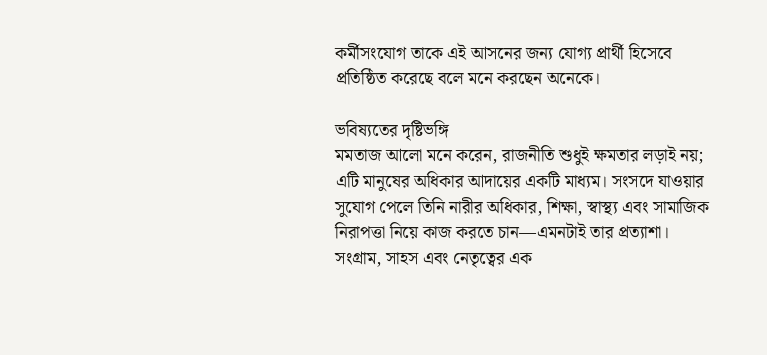কর্মীসংযোগ তাকে এই আসনের জন্য যোগ্য প্রার্থী হিসেবে প্রতিষ্ঠিত করেছে বলে মনে করছেন অনেকে।

ভবিষ্যতের দৃষ্টিভঙ্গি
মমতাজ আলো মনে করেন, রাজনীতি শুধুই ক্ষমতার লড়াই নয়; এটি মানুষের অধিকার আদায়ের একটি মাধ্যম। সংসদে যাওয়ার সুযোগ পেলে তিনি নারীর অধিকার, শিক্ষা, স্বাস্থ্য এবং সামাজিক নিরাপত্তা নিয়ে কাজ করতে চান—এমনটাই তার প্রত্যাশা।
সংগ্রাম, সাহস এবং নেতৃত্বের এক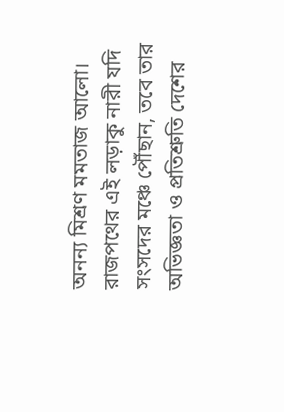অনন্য মিশ্রণ মমতাজ আলো। রাজপথের এই লড়াকু নারী যদি সংসদের মঞ্চে পৌঁছান, তবে তার অভিজ্ঞতা ও প্রতিশ্রুতি দেশের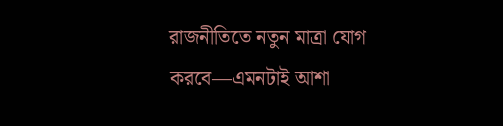রাজনীতিতে নতুন মাত্রা যোগ করবে—এমনটাই আশা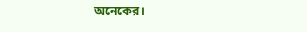অনেকের।